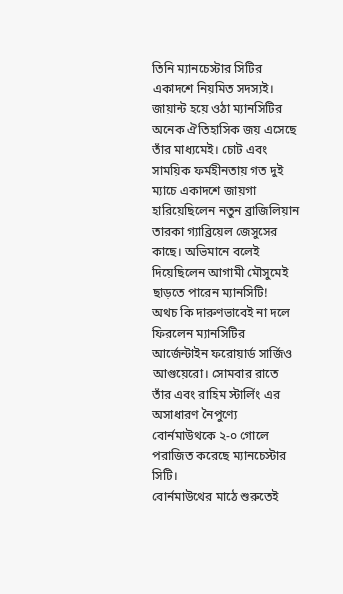তিনি ম্যানচেস্টার সিটির একাদশে নিয়মিত সদস্যই। জায়ান্ট হয়ে ওঠা ম্যানসিটির অনেক ঐতিহাসিক জয় এসেছে তাঁর মাধ্যমেই। চোট এবং সাময়িক ফর্মহীনতায় গত দুই ম্যাচে একাদশে জায়গা হারিয়েছিলেন নতুন ব্রাজিলিয়ান তারকা গ্যাব্রিয়েল জেসুসের কাছে। অভিমানে বলেই দিয়েছিলেন আগামী মৌসুমেই ছাড়তে পারেন ম্যানসিটি!
অথচ কি দারুণভাবেই না দলে ফিরলেন ম্যানসিটির আর্জেন্টাইন ফরোয়ার্ড সার্জিও আগুয়েরো। সোমবার রাতে তাঁর এবং রাহিম স্টার্লিং এর অসাধারণ নৈপুণ্যে বোর্নমাউথকে ২-০ গোলে পরাজিত করেছে ম্যানচেস্টার সিটি।
বোর্নমাউথের মাঠে শুরুতেই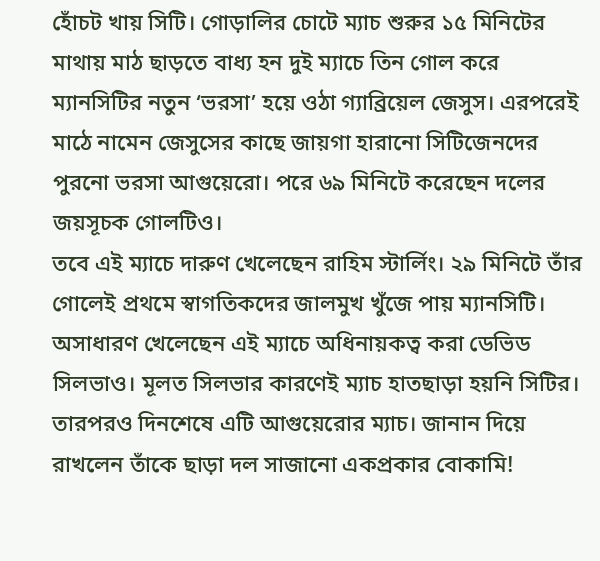হোঁচট খায় সিটি। গোড়ালির চোটে ম্যাচ শুরুর ১৫ মিনিটের মাথায় মাঠ ছাড়তে বাধ্য হন দুই ম্যাচে তিন গোল করে ম্যানসিটির নতুন ‘ভরসা’ হয়ে ওঠা গ্যাব্রিয়েল জেসুস। এরপরেই মাঠে নামেন জেসুসের কাছে জায়গা হারানো সিটিজেনদের পুরনো ভরসা আগুয়েরো। পরে ৬৯ মিনিটে করেছেন দলের জয়সূচক গোলটিও।
তবে এই ম্যাচে দারুণ খেলেছেন রাহিম স্টার্লিং। ২৯ মিনিটে তাঁর গোলেই প্রথমে স্বাগতিকদের জালমুখ খুঁজে পায় ম্যানসিটি। অসাধারণ খেলেছেন এই ম্যাচে অধিনায়কত্ব করা ডেভিড সিলভাও। মূলত সিলভার কারণেই ম্যাচ হাতছাড়া হয়নি সিটির। তারপরও দিনশেষে এটি আগুয়েরোর ম্যাচ। জানান দিয়ে রাখলেন তাঁকে ছাড়া দল সাজানো একপ্রকার বোকামি!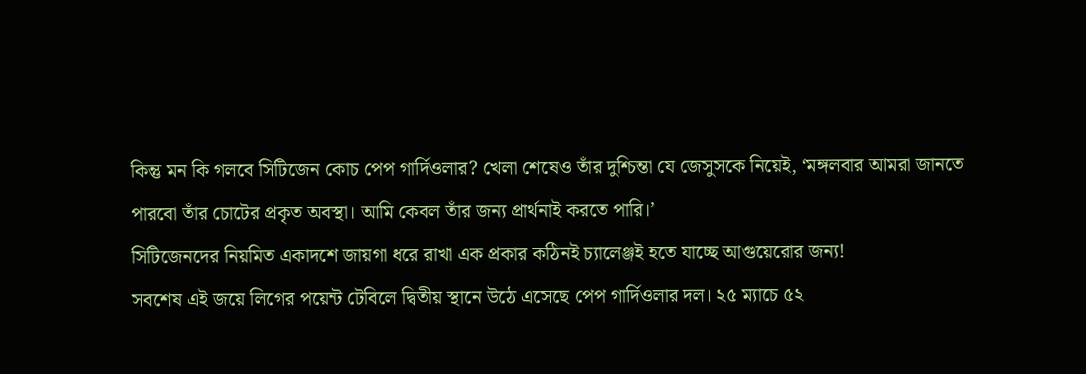কিন্তু মন কি গলবে সিটিজেন কোচ পেপ গার্দিওলার? খেলা শেষেও তাঁর দুশ্চিন্তা যে জেসুসকে নিয়েই, ‘মঙ্গলবার আমরা জানতে পারবো তাঁর চোটের প্রকৃত অবস্থা। আমি কেবল তাঁর জন্য প্রার্থনাই করতে পারি।’
সিটিজেনদের নিয়মিত একাদশে জায়গা ধরে রাখা এক প্রকার কঠিনই চ্যালেঞ্জই হতে যাচ্ছে আগুয়েরোর জন্য!
সবশেষ এই জয়ে লিগের পয়েন্ট টেবিলে দ্বিতীয় স্থানে উঠে এসেছে পেপ গার্দিওলার দল। ২৫ ম্যাচে ৫২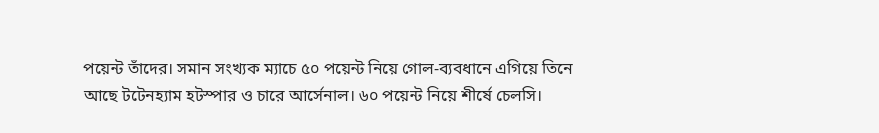পয়েন্ট তাঁদের। সমান সংখ্যক ম্যাচে ৫০ পয়েন্ট নিয়ে গোল-ব্যবধানে এগিয়ে তিনে আছে টটেনহ্যাম হটস্পার ও চারে আর্সেনাল। ৬০ পয়েন্ট নিয়ে শীর্ষে চেলসি।